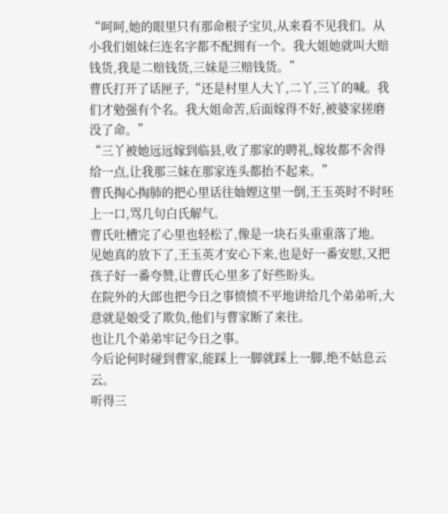“呵呵,她的眼里只有那命根子宝贝,从来看不见我们。从小我们姐妹仨连名字都不配拥有一个。我大姐她就叫大赔钱货,我是二赔钱货,三妹是三赔钱货。”
曹氏打开了话匣子,“还是村里人大丫,二丫,三丫的喊。我们才勉强有个名。我大姐命苦,后面嫁得不好,被婆家搓磨没了命。”
“三丫被她远远嫁到临县,收了那家的聘礼,嫁妆都不舍得给一点,让我那三妹在那家连头都抬不起来。”
曹氏掏心掏肺的把心里话往妯娌这里一倒,王玉英时不时呸上一口,骂几句白氏解气。
曹氏吐槽完了心里也轻松了,像是一块石头重重落了地。
见她真的放下了,王玉英才安心下来,也是好一番安慰,又把孩子好一番夸赞,让曹氏心里多了好些盼头。
在院外的大郎也把今日之事愤愤不平地讲给几个弟弟听,大意就是娘受了欺负,他们与曹家断了来往。
也让几个弟弟牢记今日之事。
今后论何时碰到曹家,能踩上一脚就踩上一脚,绝不姑息云云。
听得三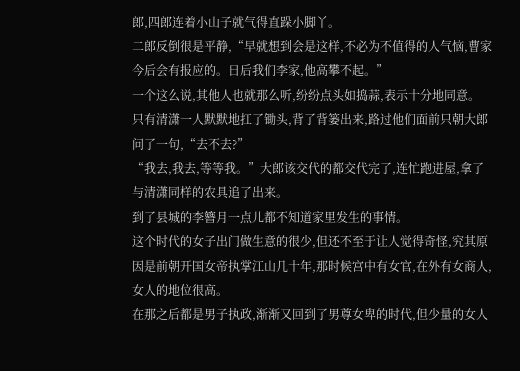郎,四郎连着小山子就气得直跺小脚丫。
二郎反倒很是平静,“早就想到会是这样,不必为不值得的人气恼,曹家今后会有报应的。日后我们李家,他高攀不起。”
一个这么说,其他人也就那么听,纷纷点头如捣蒜,表示十分地同意。
只有清潇一人默默地扛了锄头,背了背篓出来,路过他们面前只朝大郎问了一句,“去不去?”
“我去,我去,等等我。”大郎该交代的都交代完了,连忙跑进屋,拿了与清潇同样的农具追了出来。
到了县城的李簪月一点儿都不知道家里发生的事情。
这个时代的女子出门做生意的很少,但还不至于让人觉得奇怪,究其原因是前朝开国女帝执掌江山几十年,那时候宫中有女官,在外有女商人,女人的地位很高。
在那之后都是男子执政,渐渐又回到了男尊女卑的时代,但少量的女人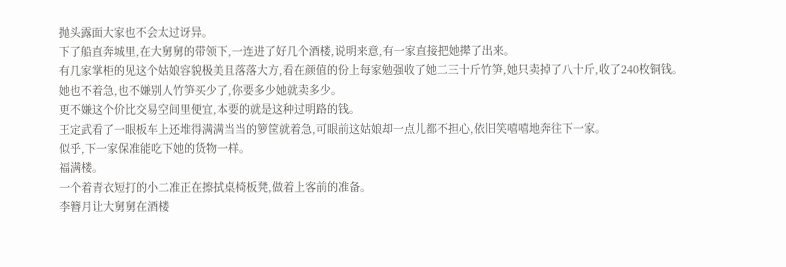抛头露面大家也不会太过讶异。
下了船直奔城里,在大舅舅的带领下,一连进了好几个酒楼,说明来意,有一家直接把她撵了出来。
有几家掌柜的见这个姑娘容貌极美且落落大方,看在颜值的份上每家勉强收了她二三十斤竹笋,她只卖掉了八十斤,收了240枚铜钱。
她也不着急,也不嫌别人竹笋买少了,你要多少她就卖多少。
更不嫌这个价比交易空间里便宜,本要的就是这种过明路的钱。
王定武看了一眼板车上还堆得满满当当的箩筐就着急,可眼前这姑娘却一点儿都不担心,依旧笑嘻嘻地奔往下一家。
似乎,下一家保准能吃下她的货物一样。
福满楼。
一个着青衣短打的小二准正在擦拭桌椅板凳,做着上客前的准备。
李簪月让大舅舅在酒楼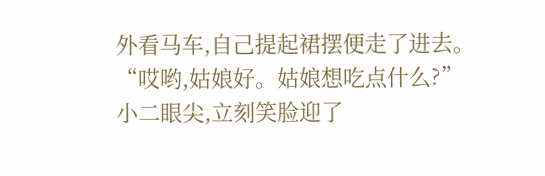外看马车,自己提起裙摆便走了进去。
“哎哟,姑娘好。姑娘想吃点什么?”
小二眼尖,立刻笑脸迎了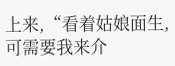上来,“看着姑娘面生,可需要我来介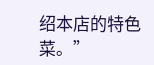绍本店的特色菜。”